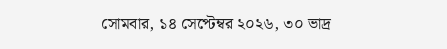সোমবার, ১৪ সেপ্টেম্বর ২০২৬, ৩০ ভাদ্র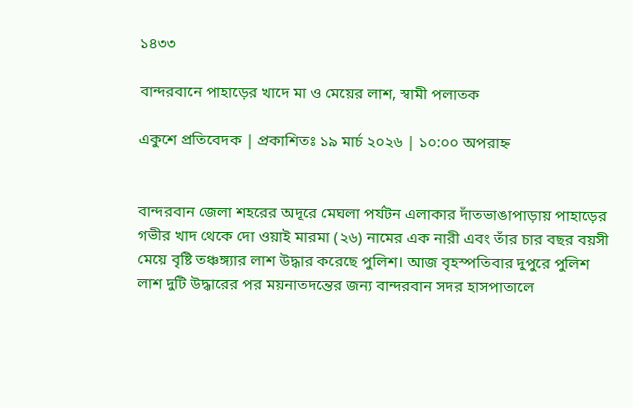১৪৩৩

বান্দরবানে পাহাড়ের খাদে মা ও মেয়ের লাশ, স্বামী পলাতক

একুশে প্রতিবেদক | প্রকাশিতঃ ১৯ মার্চ ২০২৬ | ১০:০০ অপরাহ্ন


বান্দরবান জেলা শহরের অদূরে মেঘলা পর্যটন এলাকার দাঁতভাঙাপাড়ায় পাহাড়ের গভীর খাদ থেকে দো ওয়াই মারমা (২৬) নামের এক নারী এবং তাঁর চার বছর বয়সী মেয়ে বৃষ্টি তঞ্চঙ্গ্যার লাশ উদ্ধার করেছে পুলিশ। আজ বৃহস্পতিবার দুপুরে পুলিশ লাশ দুটি উদ্ধারের পর ময়নাতদন্তের জন্য বান্দরবান সদর হাসপাতালে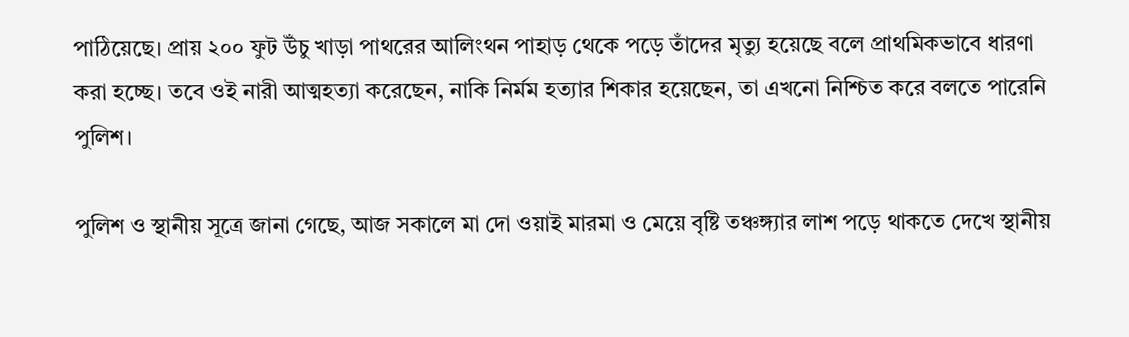পাঠিয়েছে। প্রায় ২০০ ফুট উঁচু খাড়া পাথরের আলিংথন পাহাড় থেকে পড়ে তাঁদের মৃত্যু হয়েছে বলে প্রাথমিকভাবে ধারণা করা হচ্ছে। তবে ওই নারী আত্মহত্যা করেছেন, নাকি নির্মম হত্যার শিকার হয়েছেন, তা এখনো নিশ্চিত করে বলতে পারেনি পুলিশ।

পুলিশ ও স্থানীয় সূত্রে জানা গেছে, আজ সকালে মা দো ওয়াই মারমা ও মেয়ে বৃষ্টি তঞ্চঙ্গ্যার লাশ পড়ে থাকতে দেখে স্থানীয়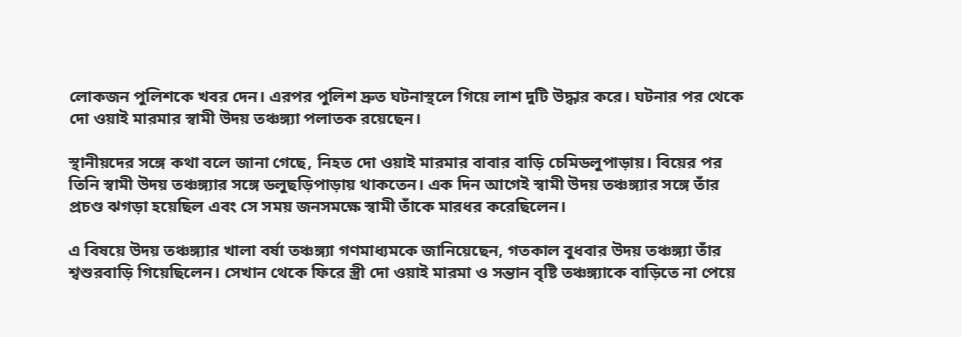লোকজন পুলিশকে খবর দেন। এরপর পুলিশ দ্রুত ঘটনাস্থলে গিয়ে লাশ দুটি উদ্ধার করে। ঘটনার পর থেকে দো ওয়াই মারমার স্বামী উদয় তঞ্চঙ্গ্যা পলাতক রয়েছেন।

স্থানীয়দের সঙ্গে কথা বলে জানা গেছে, নিহত দো ওয়াই মারমার বাবার বাড়ি চেমিডলুপাড়ায়। বিয়ের পর তিনি স্বামী উদয় তঞ্চঙ্গ্যার সঙ্গে ডলুছড়িপাড়ায় থাকতেন। এক দিন আগেই স্বামী উদয় তঞ্চঙ্গ্যার সঙ্গে তাঁর প্রচণ্ড ঝগড়া হয়েছিল এবং সে সময় জনসমক্ষে স্বামী তাঁকে মারধর করেছিলেন।

এ বিষয়ে উদয় তঞ্চঙ্গ্যার খালা বর্ষা তঞ্চঙ্গ্যা গণমাধ্যমকে জানিয়েছেন, গতকাল বুধবার উদয় তঞ্চঙ্গ্যা তাঁর শ্বশুরবাড়ি গিয়েছিলেন। সেখান থেকে ফিরে স্ত্রী দো ওয়াই মারমা ও সন্তান বৃষ্টি তঞ্চঙ্গ্যাকে বাড়িতে না পেয়ে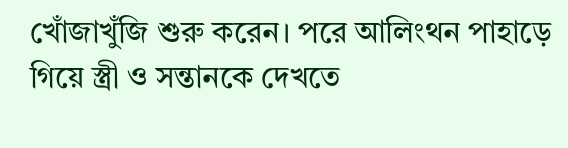খোঁজাখুঁজি শুরু করেন। পরে আলিংথন পাহাড়ে গিয়ে স্ত্রী ও সন্তানকে দেখতে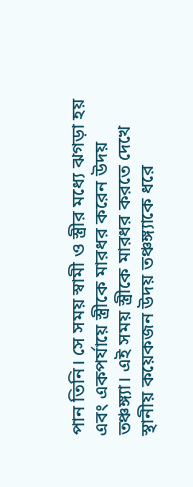পান তিনি। সে সময় স্বামী ও স্ত্রীর মধ্যে ঝগড়া হয় এবং একপর্যায়ে স্ত্রীকে মারধর করেন উদয় তঞ্চঙ্গ্যা। এই সময় স্ত্রীকে মারধর করতে দেখে স্থানীয় কয়েকজন উদয় তঞ্চঙ্গ্যাকে ধরে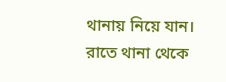থানায় নিয়ে যান। রাতে থানা থেকে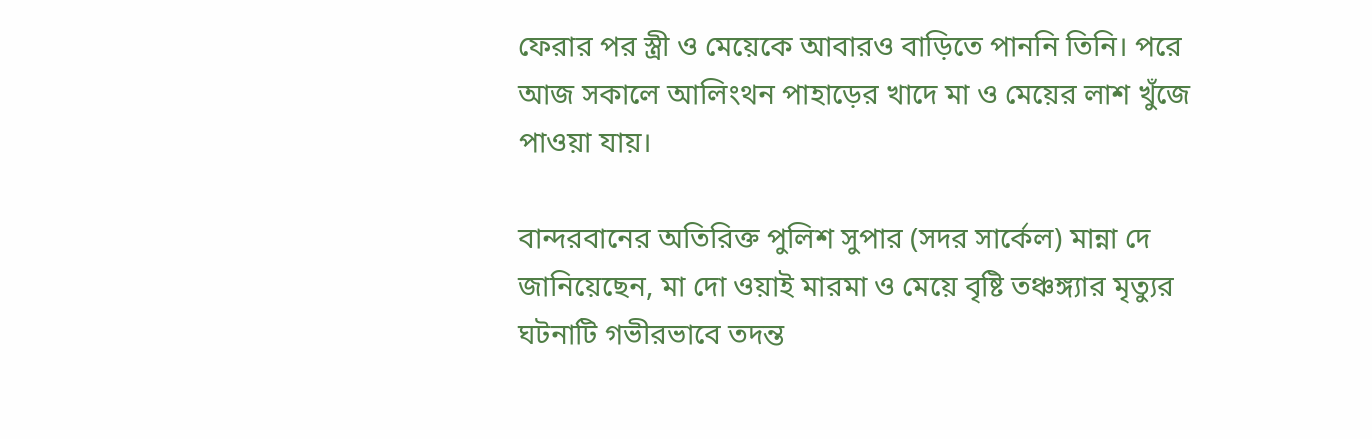ফেরার পর স্ত্রী ও মেয়েকে আবারও বাড়িতে পাননি তিনি। পরে আজ সকালে আলিংথন পাহাড়ের খাদে মা ও মেয়ের লাশ খুঁজে পাওয়া যায়।

বান্দরবানের অতিরিক্ত পুলিশ সুপার (সদর সার্কেল) মান্না দে জানিয়েছেন, মা দো ওয়াই মারমা ও মেয়ে বৃষ্টি তঞ্চঙ্গ্যার মৃত্যুর ঘটনাটি গভীরভাবে তদন্ত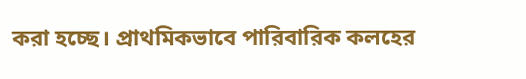করা হচ্ছে। প্রাথমিকভাবে পারিবারিক কলহের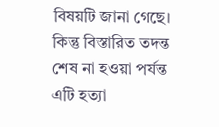বিষয়টি জানা গেছে। কিন্তু বিস্তারিত তদন্ত শেষ না হওয়া পর্যন্ত এটি হত্যা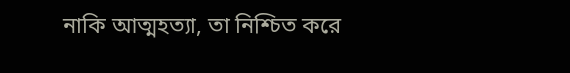নাকি আত্মহত্যা, তা নিশ্চিত করে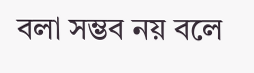বলা সম্ভব নয় বলে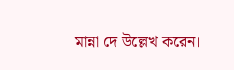মান্না দে উল্লেখ করেন।